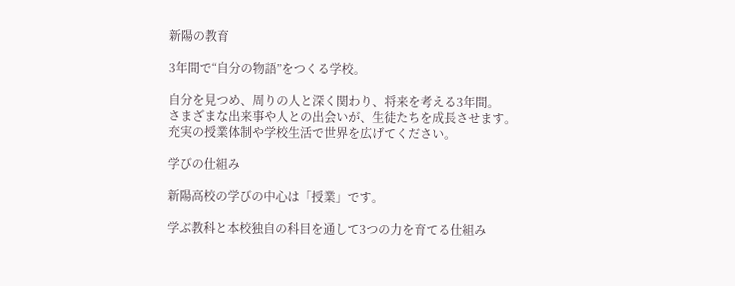新陽の教育

3年間で“自分の物語”をつくる学校。

自分を見つめ、周りの人と深く関わり、将来を考える3年間。
さまざまな出来事や人との出会いが、生徒たちを成長させます。
充実の授業体制や学校生活で世界を広げてください。

学びの仕組み

新陽高校の学びの中心は「授業」です。

学ぶ教科と本校独自の科目を通して3つの力を育てる仕組み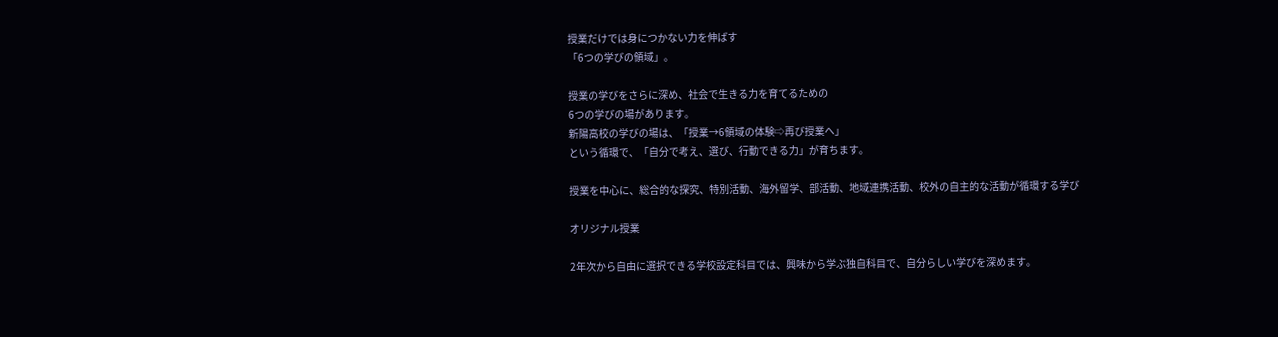授業だけでは身につかない力を伸ばす
「6つの学びの領域」。

授業の学びをさらに深め、社会で生きる力を育てるための
6つの学びの場があります。
新陽高校の学びの場は、「授業→6領域の体験⇨再び授業へ」
という循環で、「自分で考え、選び、行動できる力」が育ちます。

授業を中心に、総合的な探究、特別活動、海外留学、部活動、地域連携活動、校外の自主的な活動が循環する学び

オリジナル授業

2年次から自由に選択できる学校設定科目では、興味から学ぶ独自科目で、自分らしい学びを深めます。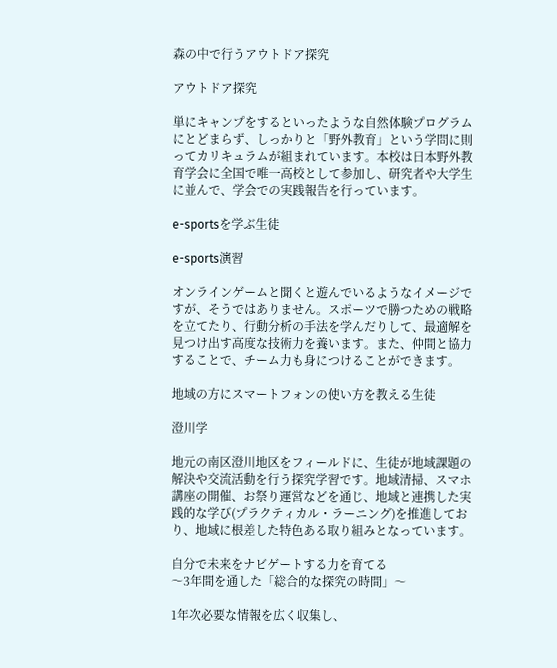森の中で行うアウトドア探究

アウトドア探究

単にキャンプをするといったような自然体験プログラムにとどまらず、しっかりと「野外教育」という学問に則ってカリキュラムが組まれています。本校は日本野外教育学会に全国で唯一高校として参加し、研究者や大学生に並んで、学会での実践報告を行っています。

e-sportsを学ぶ生徒

e-sports演習

オンラインゲームと聞くと遊んでいるようなイメージですが、そうではありません。スポーツで勝つための戦略を立てたり、行動分析の手法を学んだりして、最適解を見つけ出す高度な技術力を養います。また、仲間と協力することで、チーム力も身につけることができます。

地域の方にスマートフォンの使い方を教える生徒

澄川学

地元の南区澄川地区をフィールドに、生徒が地域課題の解決や交流活動を行う探究学習です。地域清掃、スマホ講座の開催、お祭り運営などを通じ、地域と連携した実践的な学び(プラクティカル・ラーニング)を推進しており、地域に根差した特色ある取り組みとなっています。

自分で未来をナビゲートする力を育てる
〜3年間を通した「総合的な探究の時間」〜

1年次必要な情報を広く収集し、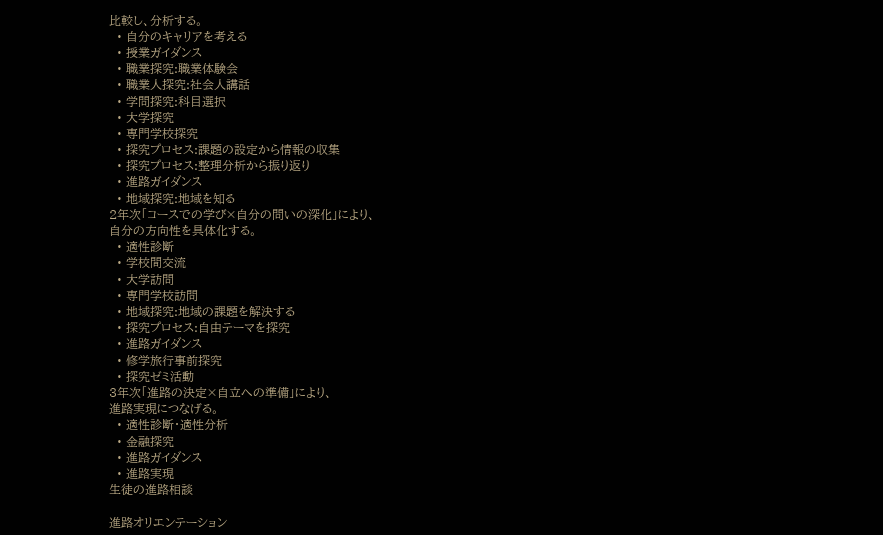比較し、分析する。
  • 自分のキャリアを考える
  • 授業ガイダンス
  • 職業探究:職業体験会
  • 職業人探究:社会人講話
  • 学問探究:科目選択
  • 大学探究
  • 専門学校探究
  • 探究プロセス:課題の設定から情報の収集
  • 探究プロセス:整理分析から振り返り
  • 進路ガイダンス
  • 地域探究:地域を知る
2年次「コースでの学び×自分の問いの深化」により、
自分の方向性を具体化する。
  • 適性診断
  • 学校間交流
  • 大学訪問
  • 専門学校訪問
  • 地域探究:地域の課題を解決する
  • 探究プロセス:自由テーマを探究
  • 進路ガイダンス
  • 修学旅行事前探究
  • 探究ゼミ活動
3年次「進路の決定×自立への準備」により、
進路実現につなげる。
  • 適性診断・適性分析
  • 金融探究
  • 進路ガイダンス
  • 進路実現
生徒の進路相談

進路オリエンテーション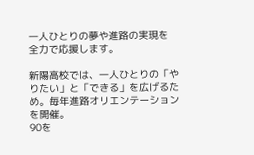一人ひとりの夢や進路の実現を
全力で応援します。

新陽高校では、一人ひとりの「やりたい」と「できる」を広げるため。毎年進路オリエンテーションを開催。
90を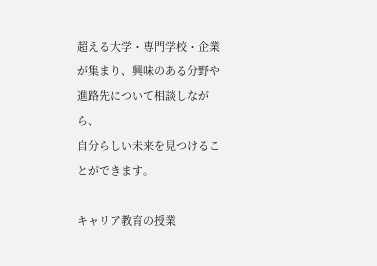超える大学・専門学校・企業が集まり、興味のある分野や進路先について相談しながら、
自分らしい未来を見つけることができます。

キャリア教育の授業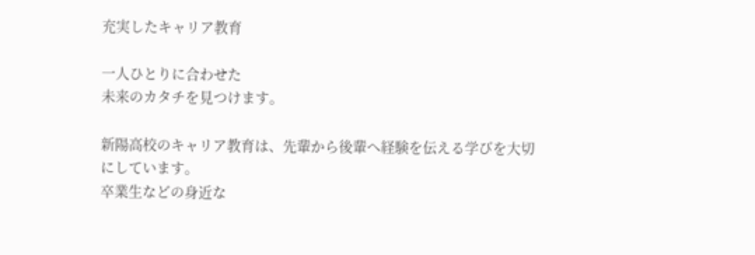充実したキャリア教育

一人ひとりに合わせた
未来のカタチを見つけます。

新陽高校のキャリア教育は、先輩から後輩へ経験を伝える学びを大切にしています。
卒業生などの身近な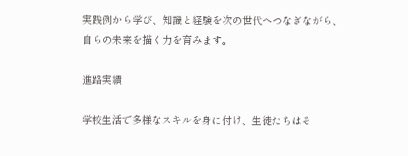実践例から学び、知識と経験を次の世代へつなぎながら、
自らの未来を描く力を育みます。

進路実績

学校生活で多様なスキルを身に付け、生徒たちはそ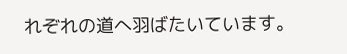れぞれの道へ羽ばたいています。